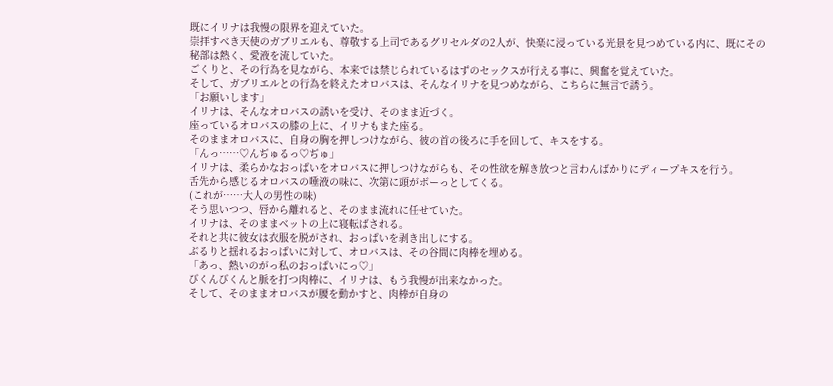既にイリナは我慢の限界を迎えていた。
崇拝すべき天使のガブリエルも、尊敬する上司であるグリセルダの2人が、快楽に浸っている光景を見つめている内に、既にその秘部は熱く、愛液を流していた。
ごくりと、その行為を見ながら、本来では禁じられているはずのセックスが行える事に、興奮を覚えていた。
そして、ガブリエルとの行為を終えたオロバスは、そんなイリナを見つめながら、こちらに無言で誘う。
「お願いします」
イリナは、そんなオロバスの誘いを受け、そのまま近づく。
座っているオロバスの膝の上に、イリナもまた座る。
そのままオロバスに、自身の胸を押しつけながら、彼の首の後ろに手を回して、キスをする。
「んっ……♡んぢゅるっ♡ぢゅ」
イリナは、柔らかなおっぱいをオロバスに押しつけながらも、その性欲を解き放つと言わんばかりにディープキスを行う。
舌先から感じるオロバスの唾液の味に、次第に頭がボーっとしてくる。
(これが……大人の男性の味)
そう思いつつ、唇から離れると、そのまま流れに任せていた。
イリナは、そのままベットの上に寝転ばされる。
それと共に彼女は衣服を脱がされ、おっぱいを剥き出しにする。
ぶるりと揺れるおっぱいに対して、オロバスは、その谷間に肉棒を埋める。
「あっ、熱いのがっ私のおっぱいにっ♡」
びくんびくんと脈を打つ肉棒に、イリナは、もう我慢が出来なかった。
そして、そのままオロバスが腰を動かすと、肉棒が自身の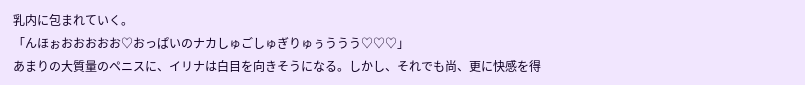乳内に包まれていく。
「んほぉおおおおお♡おっぱいのナカしゅごしゅぎりゅぅううう♡♡♡」
あまりの大質量のペニスに、イリナは白目を向きそうになる。しかし、それでも尚、更に快感を得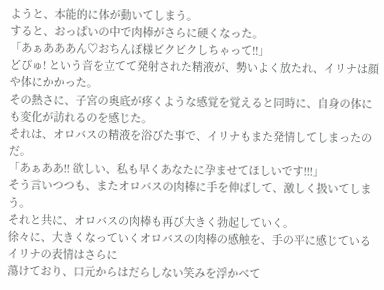ようと、本能的に体が動いてしまう。
すると、おっぱいの中で肉棒がさらに硬くなった。
「あぁあああん♡おちんぽ様ビクビクしちゃって!!」
どぴゅ! という音を立てて発射された精液が、勢いよく放たれ、イリナは顔や体にかかった。
その熱さに、子宮の奥底が疼くような感覚を覚えると同時に、自身の体にも変化が訪れるのを感じた。
それは、オロバスの精液を浴びた事で、イリナもまた発情してしまったのだ。
「あぁああ!! 欲しい、私も早くあなたに孕ませてほしいです!!!」
そう言いつつも、またオロバスの肉棒に手を伸ばして、激しく扱いてしまう。
それと共に、オロバスの肉棒も再び大きく勃起していく。
徐々に、大きくなっていくオロバスの肉棒の感触を、手の平に感じているイリナの表情はさらに
蕩けており、口元からはだらしない笑みを浮かべて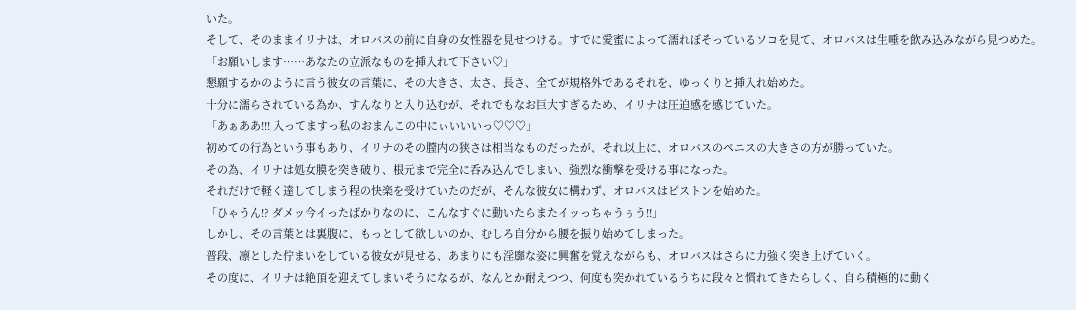いた。
そして、そのままイリナは、オロバスの前に自身の女性器を見せつける。すでに愛蜜によって濡れぼそっているソコを見て、オロバスは生唾を飲み込みながら見つめた。
「お願いします……あなたの立派なものを挿入れて下さい♡」
懇願するかのように言う彼女の言葉に、その大きさ、太さ、長さ、全てが規格外であるそれを、ゆっくりと挿入れ始めた。
十分に濡らされている為か、すんなりと入り込むが、それでもなお巨大すぎるため、イリナは圧迫感を感じていた。
「あぁああ!!! 入ってますっ私のおまんこの中にぃいいいっ♡♡♡」
初めての行為という事もあり、イリナのその膣内の狭さは相当なものだったが、それ以上に、オロバスのペニスの大きさの方が勝っていた。
その為、イリナは処女膜を突き破り、根元まで完全に呑み込んでしまい、強烈な衝撃を受ける事になった。
それだけで軽く達してしまう程の快楽を受けていたのだが、そんな彼女に構わず、オロバスはピストンを始めた。
「ひゃうん!? ダメッ今イったばかりなのに、こんなすぐに動いたらまたイッっちゃうぅう!!」
しかし、その言葉とは裏腹に、もっとして欲しいのか、むしろ自分から腰を振り始めてしまった。
普段、凛とした佇まいをしている彼女が見せる、あまりにも淫靡な姿に興奮を覚えながらも、オロバスはさらに力強く突き上げていく。
その度に、イリナは絶頂を迎えてしまいそうになるが、なんとか耐えつつ、何度も突かれているうちに段々と慣れてきたらしく、自ら積極的に動く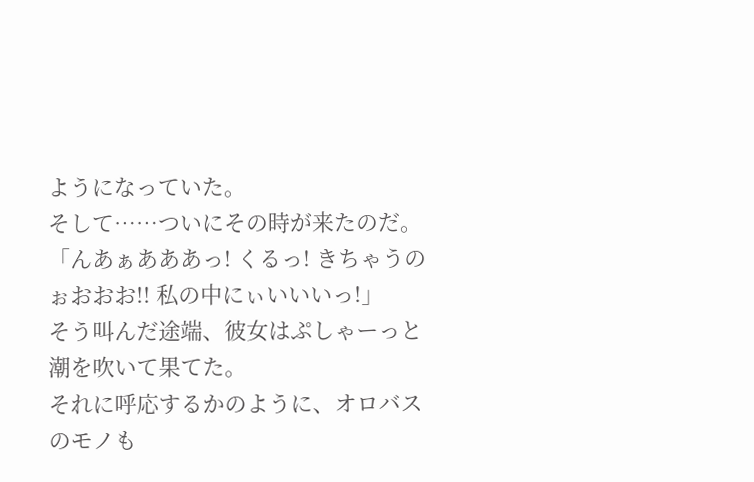ようになっていた。
そして……ついにその時が来たのだ。
「んあぁあああっ! くるっ! きちゃうのぉおおお!! 私の中にぃいいいっ!」
そう叫んだ途端、彼女はぷしゃーっと潮を吹いて果てた。
それに呼応するかのように、オロバスのモノも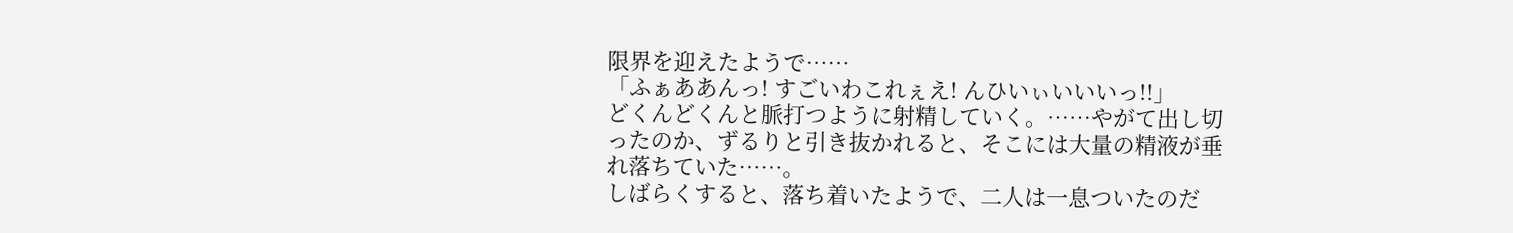限界を迎えたようで……
「ふぁああんっ! すごいわこれぇえ! んひいぃいいいっ!!」
どくんどくんと脈打つように射精していく。……やがて出し切ったのか、ずるりと引き抜かれると、そこには大量の精液が垂れ落ちていた……。
しばらくすると、落ち着いたようで、二人は一息ついたのだ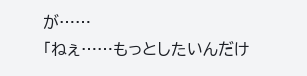が……
「ねぇ……もっとしたいんだけ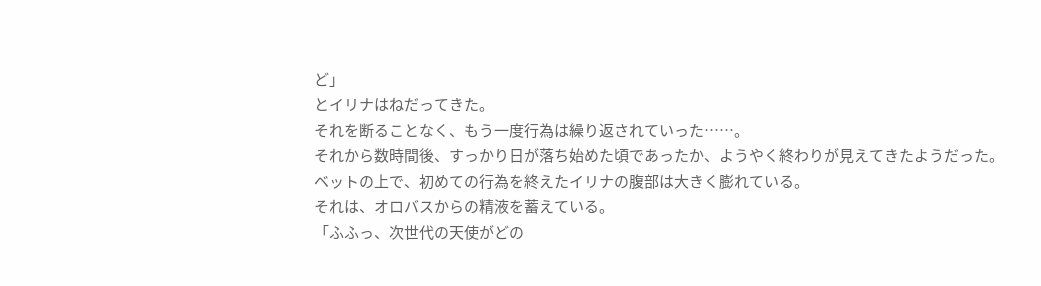ど」
とイリナはねだってきた。
それを断ることなく、もう一度行為は繰り返されていった……。
それから数時間後、すっかり日が落ち始めた頃であったか、ようやく終わりが見えてきたようだった。
ベットの上で、初めての行為を終えたイリナの腹部は大きく膨れている。
それは、オロバスからの精液を蓄えている。
「ふふっ、次世代の天使がどの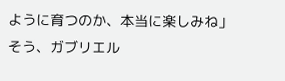ように育つのか、本当に楽しみね」
そう、ガブリエル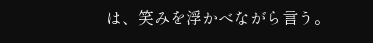は、笑みを浮かべながら言う。